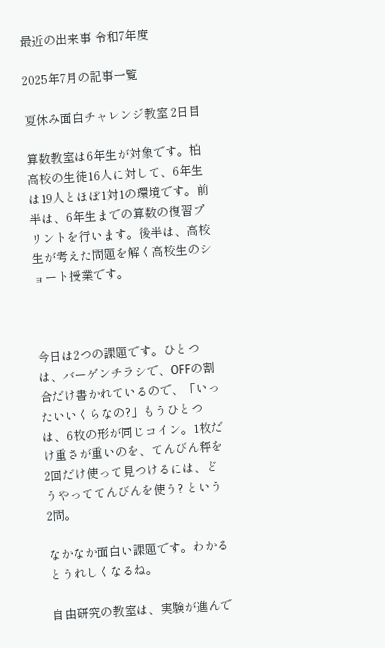最近の出来事 令和7年度

2025年7月の記事一覧

夏休み面白チャレンジ教室 2日目

算数教室は6年生が対象です。柏高校の生徒16人に対して、6年生は19人とほぼ1対1の環境です。前半は、6年生までの算数の復習プリントを行います。後半は、高校生が考えた問題を解く高校生のショート授業です。



今日は2つの課題です。ひとつは、バーゲンチラシで、OFFの割合だけ書かれているので、「いったいいくらなの?」もうひとつは、6枚の形が同じコイン。1枚だけ重さが重いのを、てんびん秤を2回だけ使って見つけるには、どうやっててんびんを使う? という2問。

なかなか面白い課題です。わかるとうれしくなるね。

自由研究の教室は、実験が進んで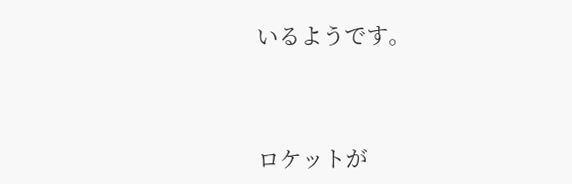いるようです。



ロケットが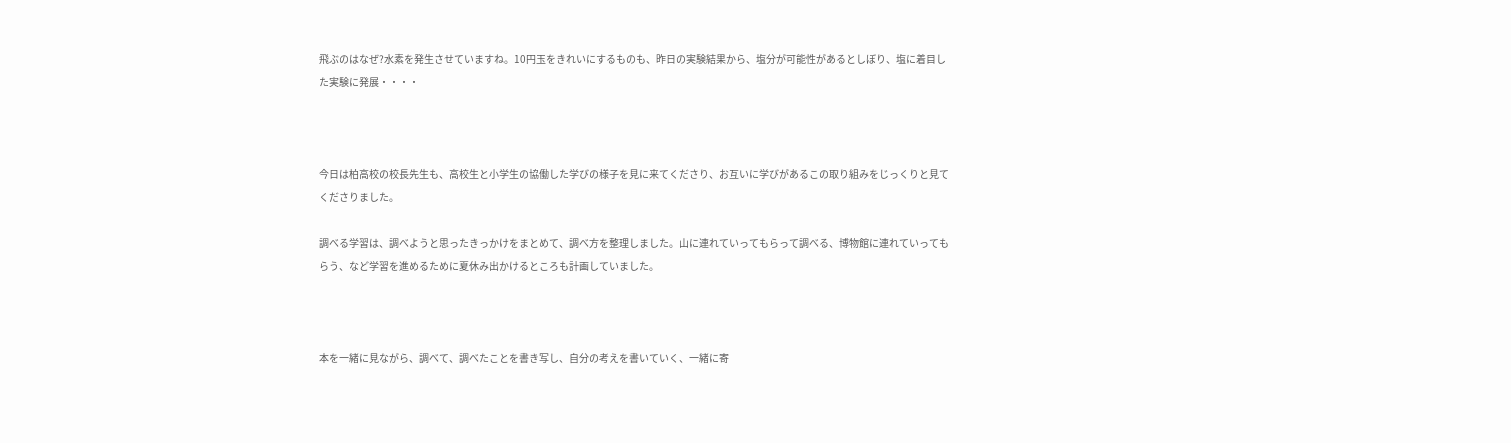飛ぶのはなぜ?水素を発生させていますね。10円玉をきれいにするものも、昨日の実験結果から、塩分が可能性があるとしぼり、塩に着目した実験に発展・・・・



今日は柏高校の校長先生も、高校生と小学生の協働した学びの様子を見に来てくださり、お互いに学びがあるこの取り組みをじっくりと見てくださりました。

調べる学習は、調べようと思ったきっかけをまとめて、調べ方を整理しました。山に連れていってもらって調べる、博物館に連れていってもらう、など学習を進めるために夏休み出かけるところも計画していました。



本を一緒に見ながら、調べて、調べたことを書き写し、自分の考えを書いていく、一緒に寄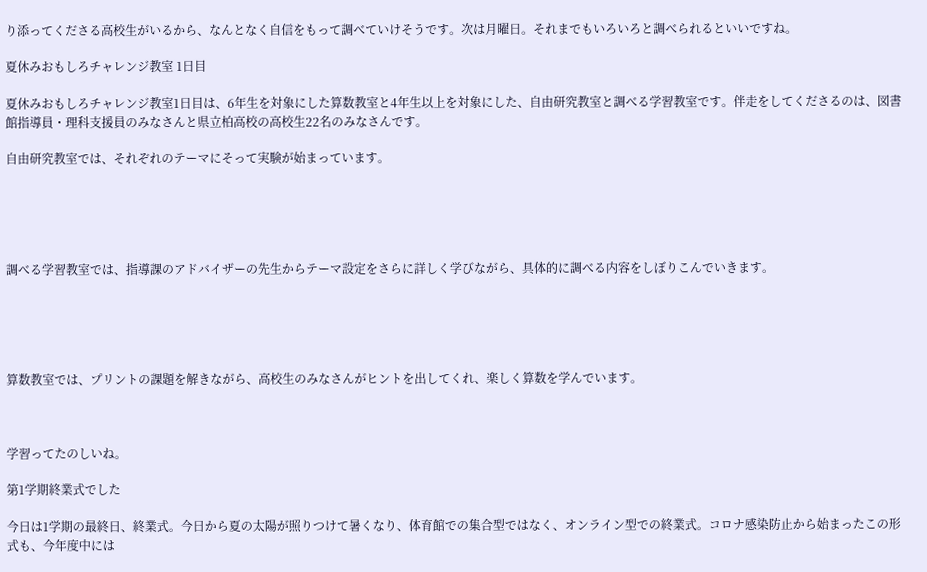り添ってくださる高校生がいるから、なんとなく自信をもって調べていけそうです。次は月曜日。それまでもいろいろと調べられるといいですね。

夏休みおもしろチャレンジ教室 1日目

夏休みおもしろチャレンジ教室1日目は、6年生を対象にした算数教室と4年生以上を対象にした、自由研究教室と調べる学習教室です。伴走をしてくださるのは、図書館指導員・理科支援員のみなさんと県立柏高校の高校生22名のみなさんです。

自由研究教室では、それぞれのテーマにそって実験が始まっています。





調べる学習教室では、指導課のアドバイザーの先生からテーマ設定をさらに詳しく学びながら、具体的に調べる内容をしぼりこんでいきます。





算数教室では、プリントの課題を解きながら、高校生のみなさんがヒントを出してくれ、楽しく算数を学んでいます。



学習ってたのしいね。

第1学期終業式でした

今日は1学期の最終日、終業式。今日から夏の太陽が照りつけて暑くなり、体育館での集合型ではなく、オンライン型での終業式。コロナ感染防止から始まったこの形式も、今年度中には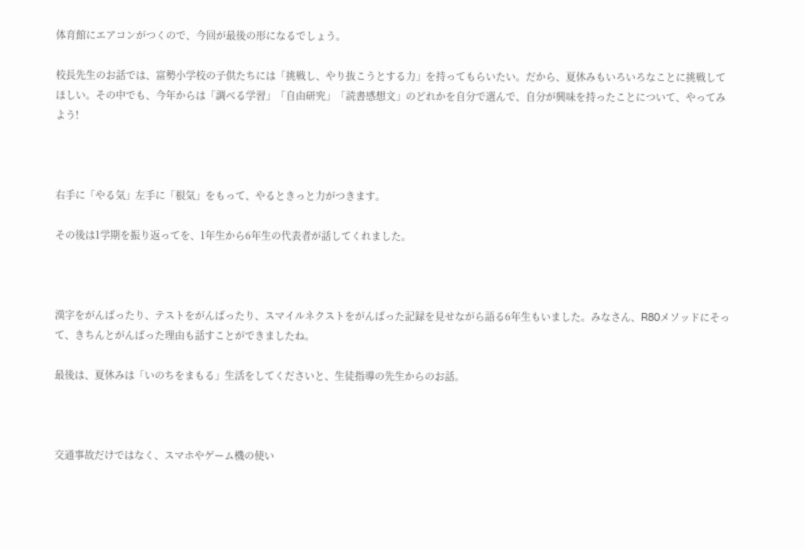体育館にエアコンがつくので、今回が最後の形になるでしょう。

校長先生のお話では、富勢小学校の子供たちには「挑戦し、やり抜こうとする力」を持ってもらいたい。だから、夏休みもいろいろなことに挑戦してほしい。その中でも、今年からは「調べる学習」「自由研究」「読書感想文」のどれかを自分で選んで、自分が興味を持ったことについて、やってみよう!



右手に「やる気」左手に「根気」をもって、やるときっと力がつきます。

その後は1学期を振り返ってを、1年生から6年生の代表者が話してくれました。



漢字をがんばったり、テストをがんばったり、スマイルネクストをがんばった記録を見せながら語る6年生もいました。みなさん、R80メソッドにそって、きちんとがんばった理由も話すことができましたね。

最後は、夏休みは「いのちをまもる」生活をしてくださいと、生徒指導の先生からのお話。



交通事故だけではなく、スマホやゲーム機の使い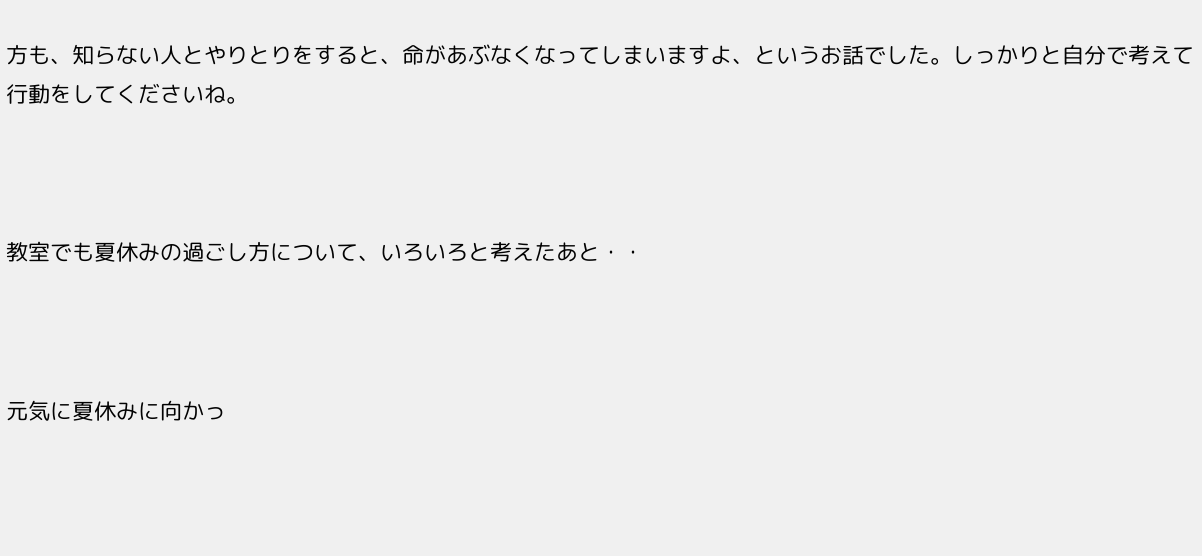方も、知らない人とやりとりをすると、命があぶなくなってしまいますよ、というお話でした。しっかりと自分で考えて行動をしてくださいね。



教室でも夏休みの過ごし方について、いろいろと考えたあと・・



元気に夏休みに向かっ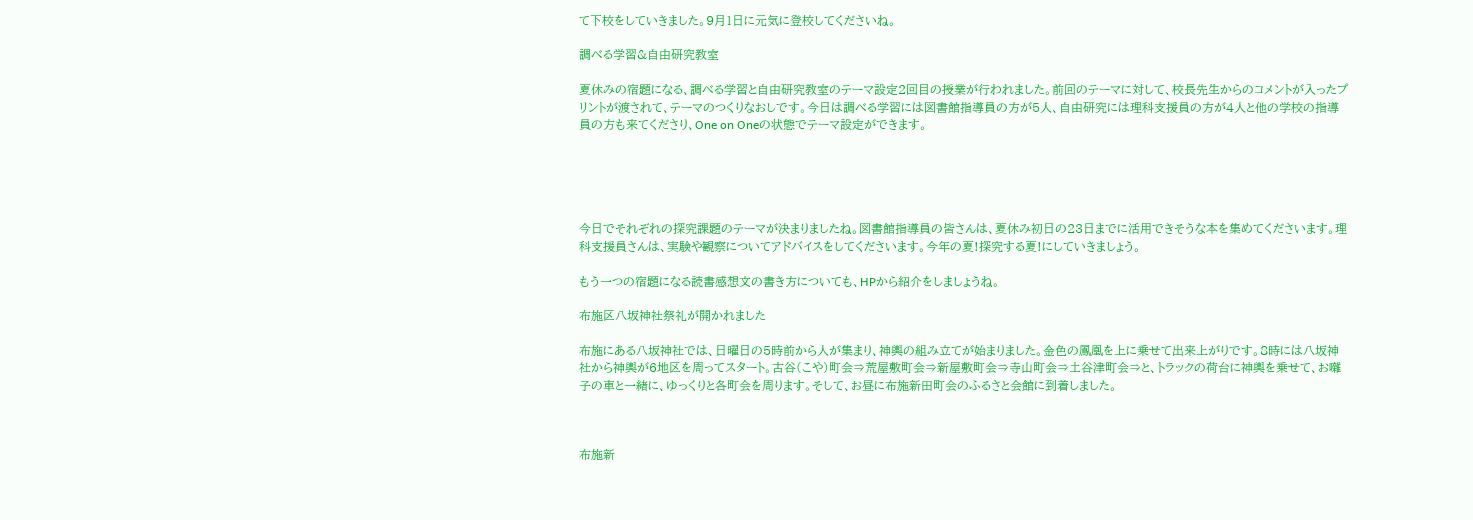て下校をしていきました。9月1日に元気に登校してくださいね。

調べる学習&自由研究教室

夏休みの宿題になる、調べる学習と自由研究教室のテーマ設定2回目の授業が行われました。前回のテーマに対して、校長先生からのコメントが入ったプリントが渡されて、テーマのつくりなおしです。今日は調べる学習には図書館指導員の方が5人、自由研究には理科支援員の方が4人と他の学校の指導員の方も来てくださり、One on Oneの状態でテーマ設定ができます。





今日でそれぞれの探究課題のテーマが決まりましたね。図書館指導員の皆さんは、夏休み初日の23日までに活用できそうな本を集めてくださいます。理科支援員さんは、実験や観察についてアドバイスをしてくださいます。今年の夏!探究する夏!にしていきましょう。

もう一つの宿題になる読書感想文の書き方についても、HPから紹介をしましょうね。

布施区八坂神社祭礼が開かれました

布施にある八坂神社では、日曜日の5時前から人が集まり、神輿の組み立てが始まりました。金色の鳳凰を上に乗せて出来上がりです。8時には八坂神社から神輿が6地区を周ってスタート。古谷(こや)町会⇒荒屋敷町会⇒新屋敷町会⇒寺山町会⇒土谷津町会⇒と、トラックの荷台に神輿を乗せて、お囃子の車と一緒に、ゆっくりと各町会を周ります。そして、お昼に布施新田町会のふるさと会館に到着しました。



布施新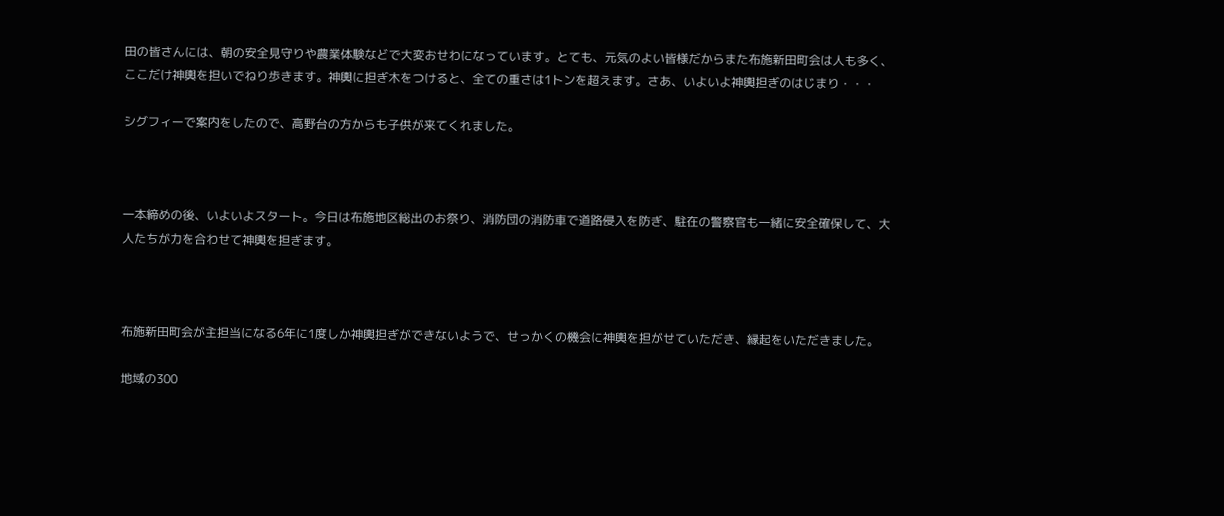田の皆さんには、朝の安全見守りや農業体験などで大変おせわになっています。とても、元気のよい皆様だからまた布施新田町会は人も多く、ここだけ神輿を担いでねり歩きます。神輿に担ぎ木をつけると、全ての重さは1トンを超えます。さあ、いよいよ神輿担ぎのはじまり・・・

シグフィーで案内をしたので、高野台の方からも子供が来てくれました。



一本締めの後、いよいよスタート。今日は布施地区総出のお祭り、消防団の消防車で道路侵入を防ぎ、駐在の警察官も一緒に安全確保して、大人たちが力を合わせて神輿を担ぎます。



布施新田町会が主担当になる6年に1度しか神輿担ぎができないようで、せっかくの機会に神輿を担がせていただき、縁起をいただきました。

地域の300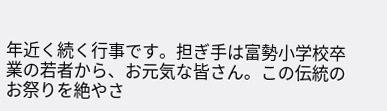年近く続く行事です。担ぎ手は富勢小学校卒業の若者から、お元気な皆さん。この伝統のお祭りを絶やさ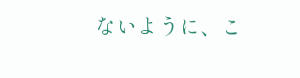ないように、こ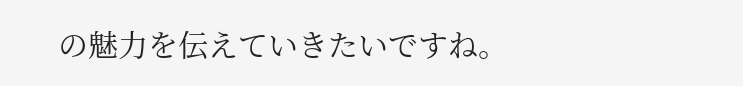の魅力を伝えていきたいですね。